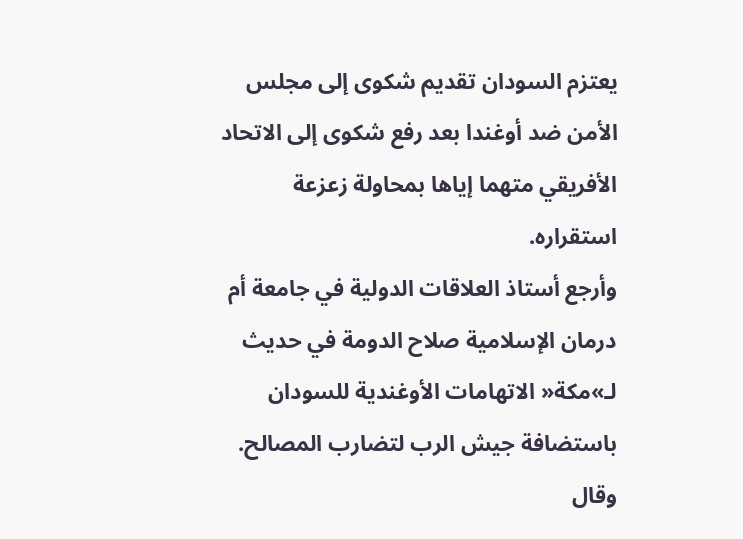يعتزم السودان تقديم شكوى إلى مجلس الأمن ضد أوغندا بعد رفع شكوى إلى الاتحاد الأفريقي متهما إياها بمحاولة زعزعة استقراره.
وأرجع أستاذ العلاقات الدولية في جامعة أم درمان الإسلامية صلاح الدومة في حديث لـ»مكة« الاتهامات الأوغندية للسودان باستضافة جيش الرب لتضارب المصالح.
وقال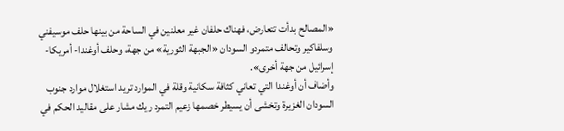«المصالح بدأت تتعارض، فهناك حلفان غير معلنين في الساحة من بينها حلف موسيفني وسلفاكير وتحالف متمردو السودان «الجبهة الثورية» من جهة، وحلف أوغندا- أمريكا- إسرائيل من جهة أخرى».
وأضاف أن أوغندا التي تعاني كثافة سكانية وقلة في الموارد تريد استغلال موارد جنوب السودان الغزيرة وتخشى أن يسيطر خصمها زعيم التمرد ريك مشار على مقاليد الحكم في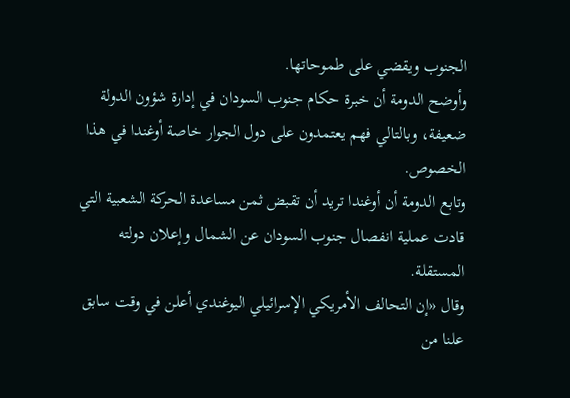الجنوب ويقضي على طموحاتها.
وأوضح الدومة أن خبرة حكام جنوب السودان في إدارة شؤون الدولة ضعيفة، وبالتالي فهم يعتمدون على دول الجوار خاصة أوغندا في هذا الخصوص.
وتابع الدومة أن أوغندا تريد أن تقبض ثمن مساعدة الحركة الشعبية التي قادت عملية انفصال جنوب السودان عن الشمال وإعلان دولته المستقلة.
وقال «إن التحالف الأمريكي الإسرائيلي اليوغندي أعلن في وقت سابق علنا من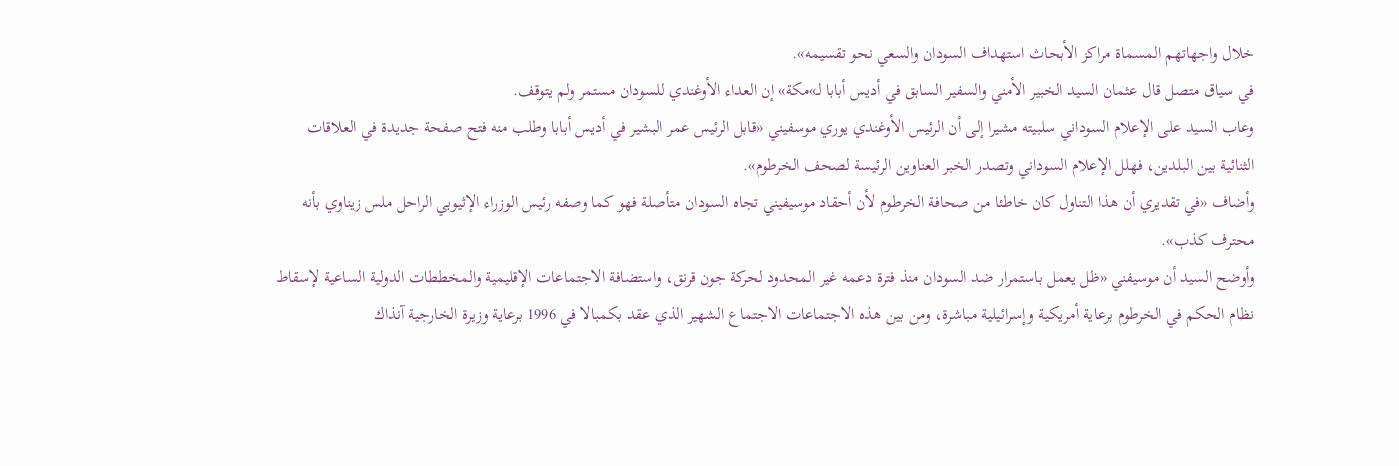خلال واجهاتهم المسماة مراكز الأبحاث استهداف السودان والسعي نحو تقسيمه».
في سياق متصل قال عثمان السيد الخبير الأمني والسفير السابق في أديس أبابا لـ»مكة» إن العداء الأوغندي للسودان مستمر ولم يتوقف.
وعاب السيد على الإعلام السوداني سلبيته مشيرا إلى أن الرئيس الأوغندي يوري موسفيني «قابل الرئيس عمر البشير في أديس أبابا وطلب منه فتح صفحة جديدة في العلاقات الثنائية بين البلدين، فهلل الإعلام السوداني وتصدر الخبر العناوين الرئيسة لصحف الخرطوم».
وأضاف «في تقديري أن هذا التناول كان خاطئا من صحافة الخرطوم لأن أحقاد موسيفيني تجاه السودان متأصلة فهو كما وصفه رئيس الوزراء الإثيوبي الراحل ملس زيناوي بأنه محترف كذب».
وأوضح السيد أن موسيفني «ظل يعمل باستمرار ضد السودان منذ فترة دعمه غير المحدود لحركة جون قرنق، واستضافة الاجتماعات الإقليمية والمخططات الدولية الساعية لإسقاط نظام الحكم في الخرطوم برعاية أمريكية وإسرائيلية مباشرة، ومن بين هذه الاجتماعات الاجتماع الشهير الذي عقد بكمبالا في 1996 برعاية وزيرة الخارجية آنذاك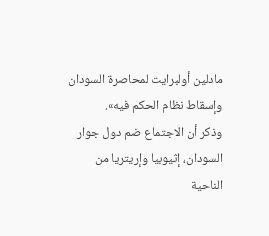مادلين أولبرايت لمحاصرة السودان وإسقاط نظام الحكم فيه».
وذكر أن الاجتماع ضم دول جوار السودان، إثيوبيا وإريتريا من الناحية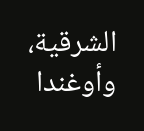الشرقية، وأوغندا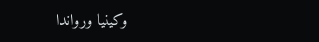وكينيا ورواندا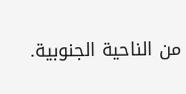من الناحية الجنوبية.